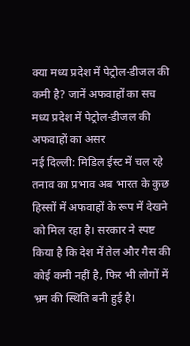क्या मध्य प्रदेश में पेट्रोल-डीजल की कमी है? जानें अफवाहों का सच
मध्य प्रदेश में पेट्रोल-डीजल की अफवाहों का असर
नई दिल्ली: मिडिल ईस्ट में चल रहे तनाव का प्रभाव अब भारत के कुछ हिस्सों में अफवाहों के रूप में देखने को मिल रहा है। सरकार ने स्पष्ट किया है कि देश में तेल और गैस की कोई कमी नहीं है, फिर भी लोगों में भ्रम की स्थिति बनी हुई है।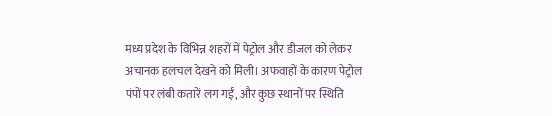मध्य प्रदेश के विभिन्न शहरों में पेट्रोल और डीजल को लेकर अचानक हलचल देखने को मिली। अफवाहों के कारण पेट्रोल पंपों पर लंबी कतारें लग गईं, और कुछ स्थानों पर स्थिति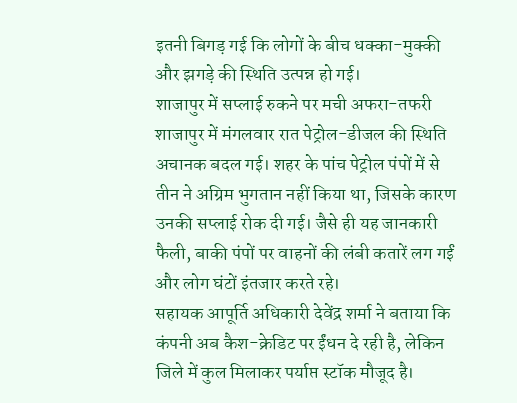इतनी बिगड़ गई कि लोगों के बीच धक्का-मुक्की और झगड़े की स्थिति उत्पन्न हो गई।
शाजापुर में सप्लाई रुकने पर मची अफरा-तफरी
शाजापुर में मंगलवार रात पेट्रोल-डीजल की स्थिति अचानक बदल गई। शहर के पांच पेट्रोल पंपों में से तीन ने अग्रिम भुगतान नहीं किया था, जिसके कारण उनकी सप्लाई रोक दी गई। जैसे ही यह जानकारी फैली, बाकी पंपों पर वाहनों की लंबी कतारें लग गईं और लोग घंटों इंतजार करते रहे।
सहायक आपूर्ति अधिकारी देवेंद्र शर्मा ने बताया कि कंपनी अब कैश-क्रेडिट पर ईंधन दे रही है, लेकिन जिले में कुल मिलाकर पर्याप्त स्टॉक मौजूद है।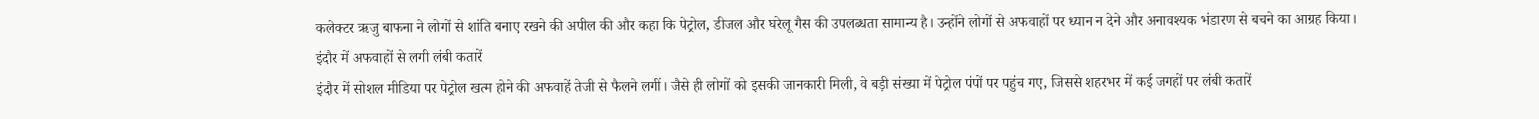कलेक्टर ऋजु बाफना ने लोगों से शांति बनाए रखने की अपील की और कहा कि पेट्रोल, डीजल और घरेलू गैस की उपलब्धता सामान्य है। उन्होंने लोगों से अफवाहों पर ध्यान न देने और अनावश्यक भंडारण से बचने का आग्रह किया।
इंदौर में अफवाहों से लगी लंबी कतारें
इंदौर में सोशल मीडिया पर पेट्रोल खत्म होने की अफवाहें तेजी से फैलने लगीं। जैसे ही लोगों को इसकी जानकारी मिली, वे बड़ी संख्या में पेट्रोल पंपों पर पहुंच गए, जिससे शहरभर में कई जगहों पर लंबी कतारें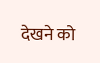देखने को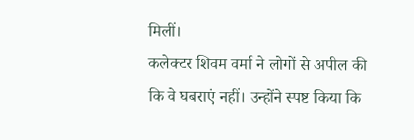मिलीं।
कलेक्टर शिवम वर्मा ने लोगों से अपील की कि वे घबराएं नहीं। उन्होंने स्पष्ट किया कि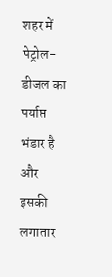शहर में पेट्रोल-डीजल का पर्याप्त भंडार है और इसकी लगातार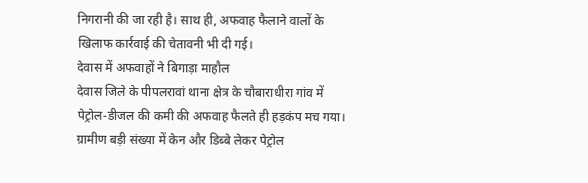निगरानी की जा रही है। साथ ही, अफवाह फैलाने वालों के खिलाफ कार्रवाई की चेतावनी भी दी गई।
देवास में अफवाहों ने बिगाड़ा माहौल
देवास जिले के पीपलरावां थाना क्षेत्र के चौबाराधीरा गांव में पेट्रोल-डीजल की कमी की अफवाह फैलते ही हड़कंप मच गया। ग्रामीण बड़ी संख्या में केन और डिब्बे लेकर पेट्रोल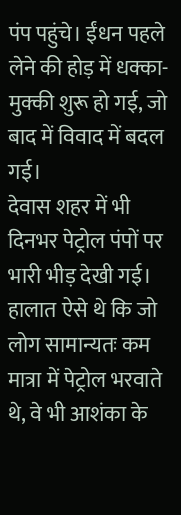पंप पहुंचे। ईंधन पहले लेने की होड़ में धक्का-मुक्की शुरू हो गई, जो बाद में विवाद में बदल गई।
देवास शहर में भी दिनभर पेट्रोल पंपों पर भारी भीड़ देखी गई। हालात ऐसे थे कि जो लोग सामान्यतः कम मात्रा में पेट्रोल भरवाते थे, वे भी आशंका के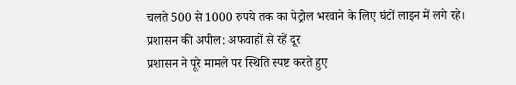चलते 500 से 1000 रुपये तक का पेट्रोल भरवाने के लिए घंटों लाइन में लगे रहे।
प्रशासन की अपील: अफवाहों से रहें दूर
प्रशासन ने पूरे मामले पर स्थिति स्पष्ट करते हुए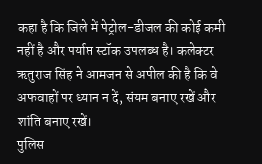कहा है कि जिले में पेट्रोल-डीजल की कोई कमी नहीं है और पर्याप्त स्टॉक उपलब्ध है। कलेक्टर ऋतुराज सिंह ने आमजन से अपील की है कि वे अफवाहों पर ध्यान न दें, संयम बनाए रखें और शांति बनाए रखें।
पुलिस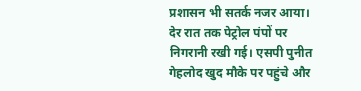प्रशासन भी सतर्क नजर आया। देर रात तक पेट्रोल पंपों पर निगरानी रखी गई। एसपी पुनीत गेहलोद खुद मौके पर पहुंचे और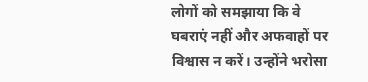लोगों को समझाया कि वे घबराएं नहीं और अफवाहों पर विश्वास न करें। उन्होंने भरोसा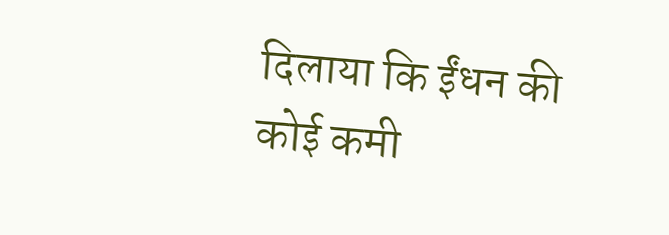दिलाया कि ईंधन की कोई कमी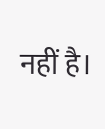नहीं है।